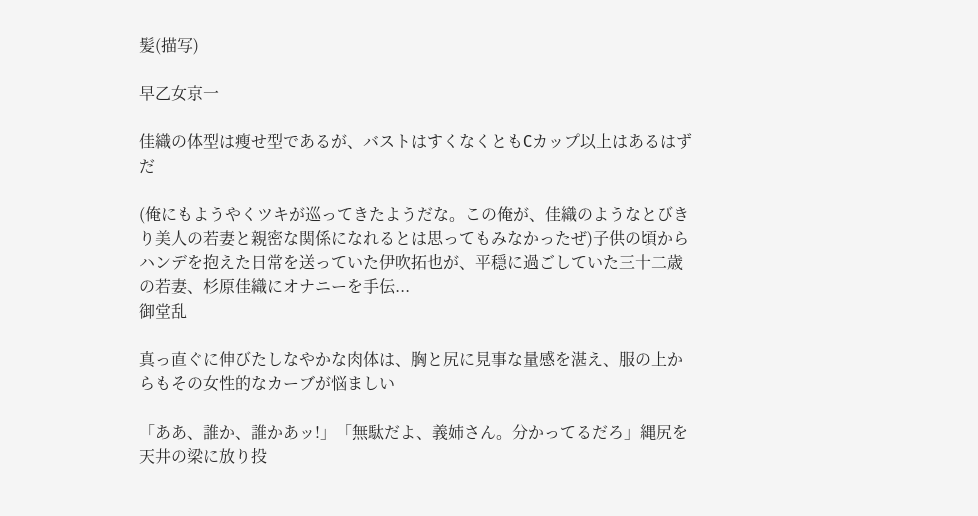髪(描写)

早乙女京一

佳織の体型は瘦せ型であるが、バストはすくなくともCカップ以上はあるはずだ

(俺にもようやくツキが巡ってきたようだな。この俺が、佳織のようなとびきり美人の若妻と親密な関係になれるとは思ってもみなかったぜ)子供の頃からハンデを抱えた日常を送っていた伊吹拓也が、平穏に過ごしていた三十二歳の若妻、杉原佳織にオナニーを手伝...
御堂乱

真っ直ぐに伸びたしなやかな肉体は、胸と尻に見事な量感を湛え、服の上からもその女性的なカーブが悩ましい

「ああ、誰か、誰かあッ!」「無駄だよ、義姉さん。分かってるだろ」縄尻を天井の梁に放り投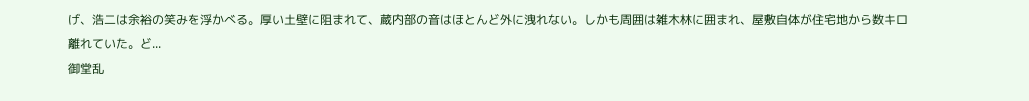げ、浩二は余裕の笑みを浮かべる。厚い土壁に阻まれて、蔵内部の音はほとんど外に洩れない。しかも周囲は雑木林に囲まれ、屋敷自体が住宅地から数キロ離れていた。ど...
御堂乱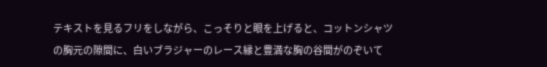テキストを見るフリをしながら、こっそりと眼を上げると、コットンシャツの胸元の隙間に、白いブラジャーのレース縁と豊満な胸の谷間がのぞいて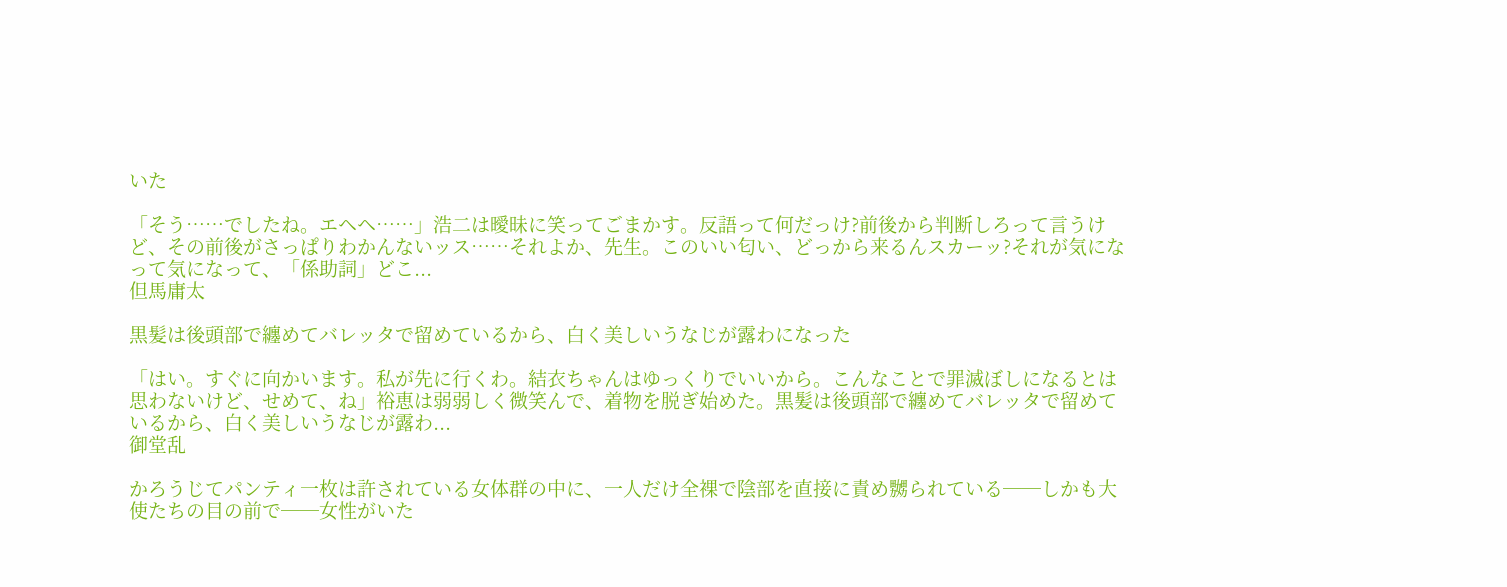いた

「そう……でしたね。エヘヘ……」浩二は曖昧に笑ってごまかす。反語って何だっけ?前後から判断しろって言うけど、その前後がさっぱりわかんないッス……それよか、先生。このいい匂い、どっから来るんスカーッ?それが気になって気になって、「係助詞」どこ...
但馬庸太

黒髪は後頭部で纏めてバレッタで留めているから、白く美しいうなじが露わになった

「はい。すぐに向かいます。私が先に行くわ。結衣ちゃんはゆっくりでいいから。こんなことで罪滅ぼしになるとは思わないけど、せめて、ね」裕恵は弱弱しく微笑んで、着物を脱ぎ始めた。黒髪は後頭部で纏めてバレッタで留めているから、白く美しいうなじが露わ...
御堂乱

かろうじてパンティ一枚は許されている女体群の中に、一人だけ全裸で陰部を直接に責め嬲られている──しかも大使たちの目の前で──女性がいた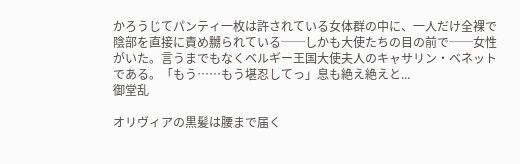かろうじてパンティ一枚は許されている女体群の中に、一人だけ全裸で陰部を直接に責め嬲られている──しかも大使たちの目の前で──女性がいた。言うまでもなくベルギー王国大使夫人のキャサリン・ベネットである。「もう……もう堪忍してっ」息も絶え絶えと...
御堂乱

オリヴィアの黒髪は腰まで届く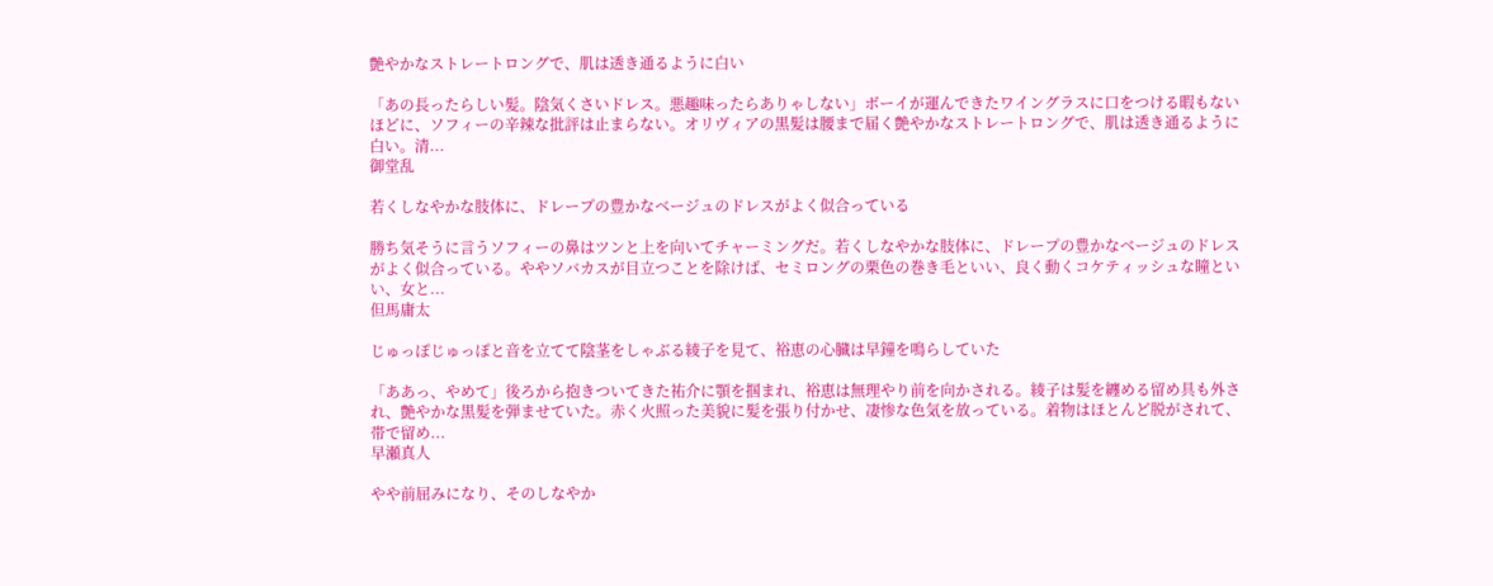艶やかなストレートロングで、肌は透き通るように白い

「あの長ったらしい髪。陰気くさいドレス。悪趣味ったらありゃしない」ボーイが運んできたワイングラスに口をつける暇もないほどに、ソフィーの辛辣な批評は止まらない。オリヴィアの黒髪は腰まで届く艶やかなストレートロングで、肌は透き通るように白い。清...
御堂乱

若くしなやかな肢体に、ドレープの豊かなベージュのドレスがよく似合っている

勝ち気そうに言うソフィーの鼻はツンと上を向いてチャーミングだ。若くしなやかな肢体に、ドレープの豊かなベージュのドレスがよく似合っている。ややソバカスが目立つことを除けば、セミロングの栗色の巻き毛といい、良く動くコケティッシュな瞳といい、女と...
但馬庸太

じゅっぽじゅっぽと音を立てて陰茎をしゃぶる綾子を見て、裕恵の心臓は早鐘を鳴らしていた

「ああっ、やめて」後ろから抱きついてきた祐介に顎を掴まれ、裕恵は無理やり前を向かされる。綾子は髪を纏める留め具も外され、艶やかな黒髪を弾ませていた。赤く火照った美貌に髪を張り付かせ、凄惨な色気を放っている。着物はほとんど脱がされて、帯で留め...
早瀬真人

やや前屈みになり、そのしなやか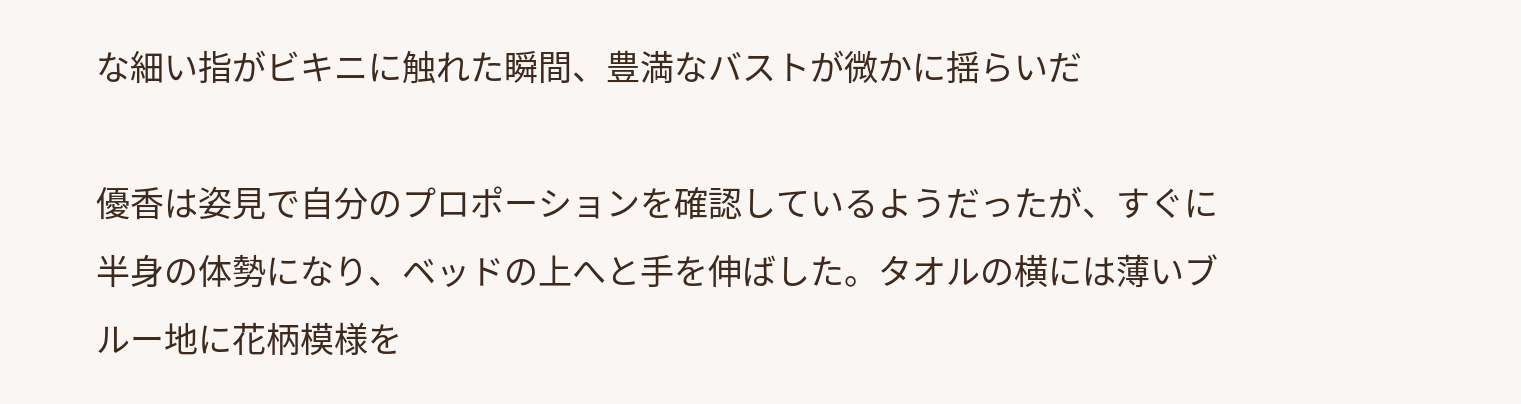な細い指がビキニに触れた瞬間、豊満なバストが微かに揺らいだ

優香は姿見で自分のプロポーションを確認しているようだったが、すぐに半身の体勢になり、ベッドの上へと手を伸ばした。タオルの横には薄いブルー地に花柄模様を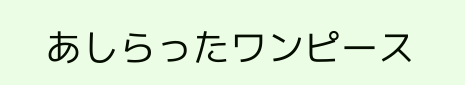あしらったワンピース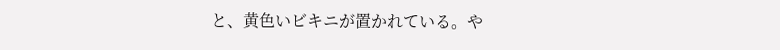と、黄色いビキニが置かれている。や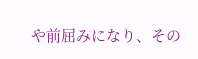や前屈みになり、その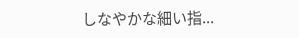しなやかな細い指...